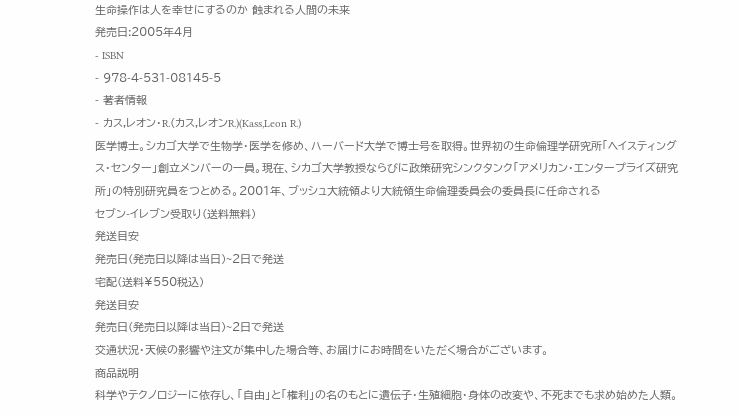生命操作は人を幸せにするのか 蝕まれる人間の未来
発売日:2005年4月
- ISBN
- 978-4-531-08145-5
- 著者情報
- カス,レオン・R.(カス,レオンR.)(Kass,Leon R.)
医学博士。シカゴ大学で生物学・医学を修め、ハーバード大学で博士号を取得。世界初の生命倫理学研究所「ヘイスティングス・センター」創立メンバーの一員。現在、シカゴ大学教授ならびに政策研究シンクタンク「アメリカン・エンタープライズ研究所」の特別研究員をつとめる。2001年、ブッシュ大統領より大統領生命倫理委員会の委員長に任命される
セブン-イレブン受取り(送料無料)
発送目安
発売日(発売日以降は当日)~2日で発送
宅配(送料¥550税込)
発送目安
発売日(発売日以降は当日)~2日で発送
交通状況・天候の影響や注文が集中した場合等、お届けにお時間をいただく場合がございます。
商品説明
科学やテクノロジーに依存し、「自由」と「権利」の名のもとに遺伝子・生殖細胞・身体の改変や、不死までも求め始めた人類。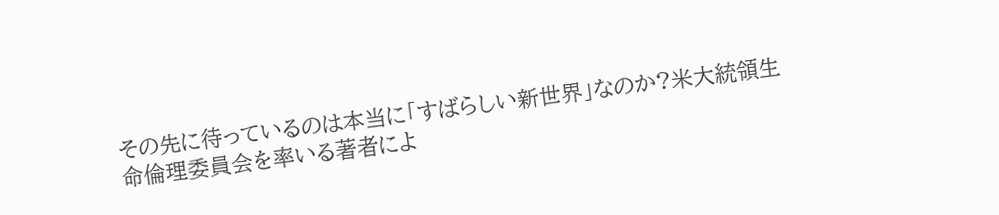その先に待っているのは本当に「すばらしい新世界」なのか?米大統領生命倫理委員会を率いる著者によ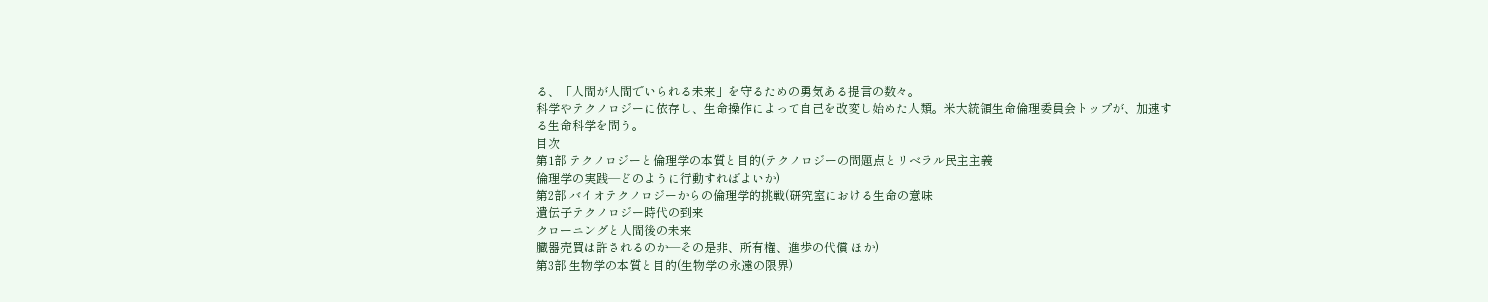る、「人間が人間でいられる未来」を守るための勇気ある提言の数々。
科学やテクノロジーに依存し、生命操作によって自己を改変し始めた人類。米大統領生命倫理委員会トップが、加速する生命科学を問う。
目次
第1部 テクノロジーと倫理学の本質と目的(テクノロジーの問題点とリベラル民主主義
倫理学の実践―どのように行動すればよいか)
第2部 バイオテクノロジーからの倫理学的挑戦(研究室における生命の意味
遺伝子テクノロジー時代の到来
クローニングと人間後の未来
臓器売買は許されるのか―その是非、所有権、進歩の代償 ほか)
第3部 生物学の本質と目的(生物学の永遠の限界)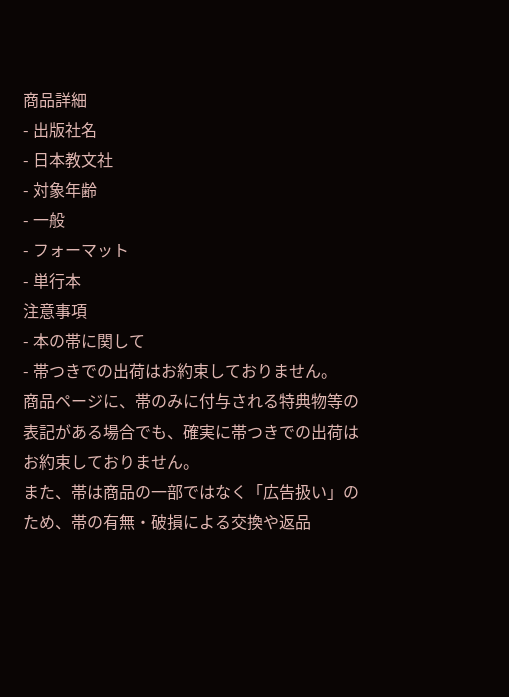商品詳細
- 出版社名
- 日本教文社
- 対象年齢
- 一般
- フォーマット
- 単行本
注意事項
- 本の帯に関して
- 帯つきでの出荷はお約束しておりません。
商品ページに、帯のみに付与される特典物等の表記がある場合でも、確実に帯つきでの出荷はお約束しておりません。
また、帯は商品の一部ではなく「広告扱い」のため、帯の有無・破損による交換や返品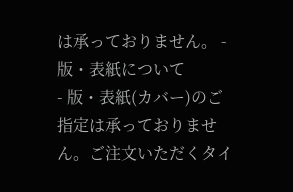は承っておりません。 - 版・表紙について
- 版・表紙(カバー)のご指定は承っておりません。ご注文いただくタイ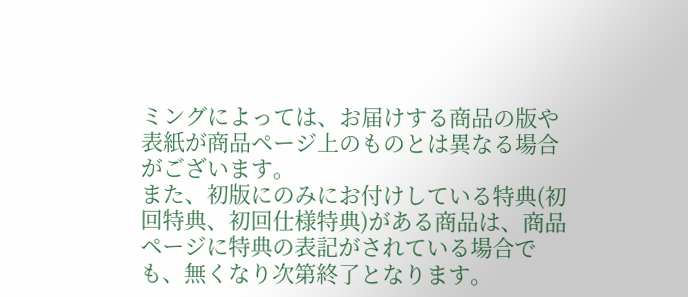ミングによっては、お届けする商品の版や表紙が商品ページ上のものとは異なる場合がございます。
また、初版にのみにお付けしている特典(初回特典、初回仕様特典)がある商品は、商品ページに特典の表記がされている場合でも、無くなり次第終了となります。